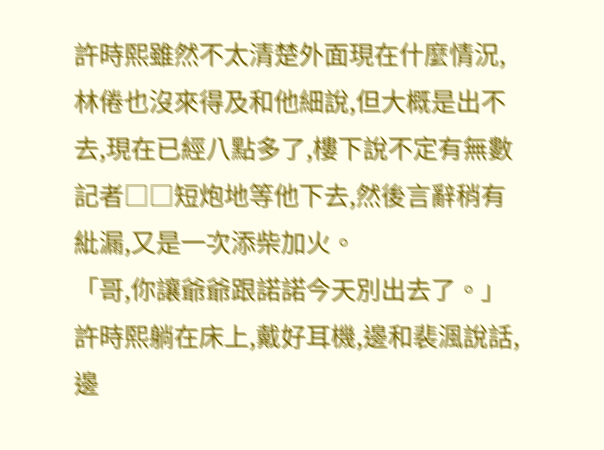許時熙雖然不太清楚外面現在什麼情況,林倦也沒來得及和他細說,但大概是出不去,現在已經八點多了,樓下說不定有無數記者□□短炮地等他下去,然後言辭稍有紕漏,又是一次添柴加火。
「哥,你讓爺爺跟諾諾今天別出去了。」許時熙躺在床上,戴好耳機,邊和裴渢說話,邊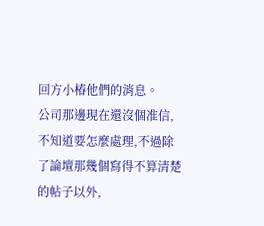回方小椿他們的消息。
公司那邊現在還沒個准信,不知道要怎麼處理,不過除了論壇那幾個寫得不算清楚的帖子以外,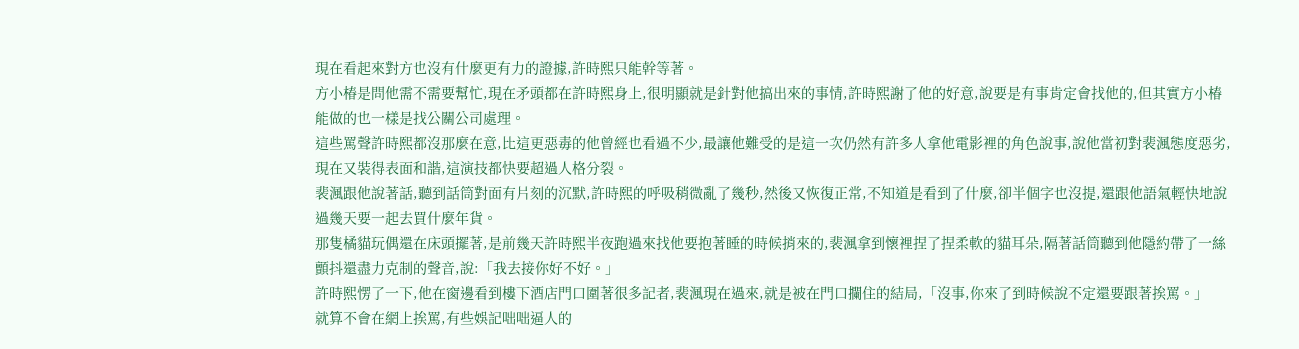現在看起來對方也沒有什麼更有力的證據,許時熙只能幹等著。
方小椿是問他需不需要幫忙,現在矛頭都在許時熙身上,很明顯就是針對他搞出來的事情,許時熙謝了他的好意,說要是有事肯定會找他的,但其實方小椿能做的也一樣是找公關公司處理。
這些罵聲許時熙都沒那麼在意,比這更惡毒的他曾經也看過不少,最讓他難受的是這一次仍然有許多人拿他電影裡的角色說事,說他當初對裴渢態度惡劣,現在又裝得表面和諧,這演技都快要超過人格分裂。
裴渢跟他說著話,聽到話筒對面有片刻的沉默,許時熙的呼吸稍微亂了幾秒,然後又恢復正常,不知道是看到了什麼,卻半個字也沒提,還跟他語氣輕快地說過幾天要一起去買什麼年貨。
那隻橘貓玩偶還在床頭擺著,是前幾天許時熙半夜跑過來找他要抱著睡的時候捎來的,裴渢拿到懷裡捏了捏柔軟的貓耳朵,隔著話筒聽到他隱約帶了一絲顫抖還盡力克制的聲音,說:「我去接你好不好。」
許時熙愣了一下,他在窗邊看到樓下酒店門口圍著很多記者,裴渢現在過來,就是被在門口攔住的結局,「沒事,你來了到時候說不定還要跟著挨罵。」
就算不會在網上挨罵,有些娛記咄咄逼人的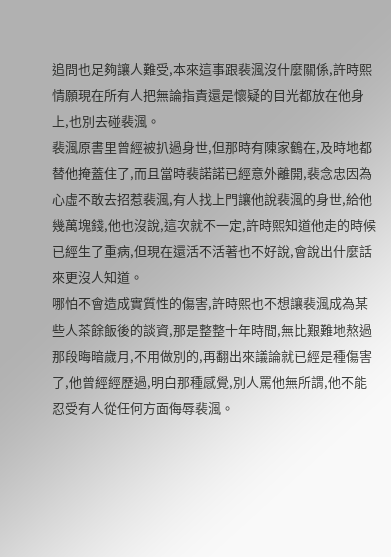追問也足夠讓人難受,本來這事跟裴渢沒什麼關係,許時熙情願現在所有人把無論指責還是懷疑的目光都放在他身上,也別去碰裴渢。
裴渢原書里曾經被扒過身世,但那時有陳家鶴在,及時地都替他掩蓋住了,而且當時裴諾諾已經意外離開,裴念忠因為心虛不敢去招惹裴渢,有人找上門讓他說裴渢的身世,給他幾萬塊錢,他也沒說,這次就不一定,許時熙知道他走的時候已經生了重病,但現在還活不活著也不好說,會說出什麼話來更沒人知道。
哪怕不會造成實質性的傷害,許時熙也不想讓裴渢成為某些人茶餘飯後的談資,那是整整十年時間,無比艱難地熬過那段晦暗歲月,不用做別的,再翻出來議論就已經是種傷害了,他曾經經歷過,明白那種感覺,別人罵他無所謂,他不能忍受有人從任何方面侮辱裴渢。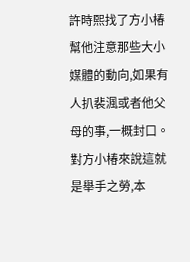許時熙找了方小椿幫他注意那些大小媒體的動向,如果有人扒裴渢或者他父母的事,一概封口。對方小椿來說這就是舉手之勞,本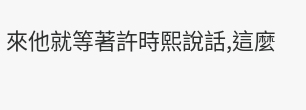來他就等著許時熙說話,這麼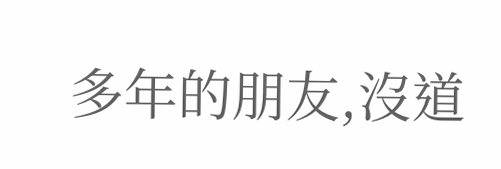多年的朋友,沒道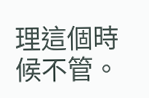理這個時候不管。